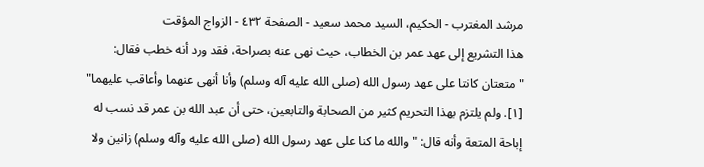مرشد المغترب - الحكيم، السيد محمد سعيد - الصفحة ٤٣٢ - الزواج المؤقت
هذا التشريع إلى عهد عمر بن الخطاب، حيث نهى عنه بصراحة، فقد ورد أنه خطب فقال: "متعتان كانتا على عهد رسول الله (صلى الله عليه آله وسلم) وأنا أنهى عنهما وأعاقب عليهما" [١]. ولم يلتزم بهذا التحريم كثير من الصحابة والتابعين، حتى أن عبد الله بن عمر قد نسب له إباحة المتعة وأنه قال: "والله ما كنا على عهد رسول الله (صلى الله عليه وآله وسلم) زانين ولا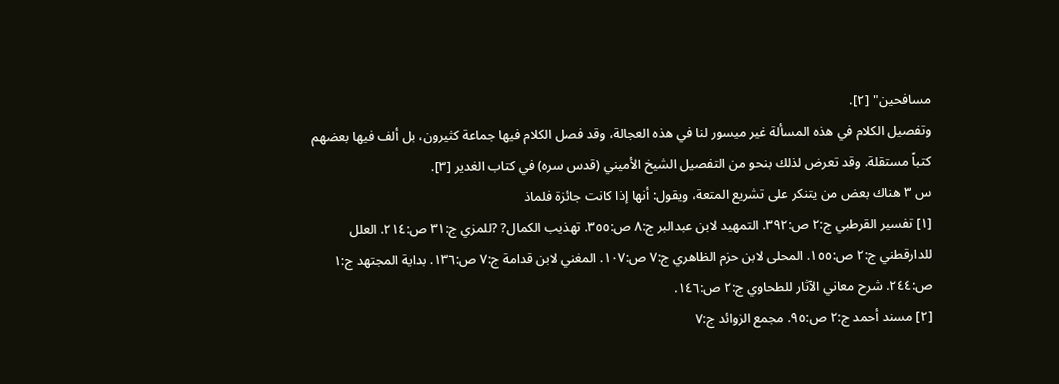مسافحين" [٢].
وتفصيل الكلام في هذه المسألة غير ميسور لنا في هذه العجالة، وقد فصل الكلام فيها جماعة كثيرون، بل ألف فيها بعضهم كتباً مستقلة. وقد تعرض لذلك بنحو من التفصيل الشيخ الأميني (قدس سره) في كتاب الغدير [٣].
س ٣ هناك بعض من يتنكر على تشريع المتعة، ويقول: أنها إذا كانت جائزة فلماذ
[١] تفسير القرطبي ج:٢ ص:٣٩٢. التمهيد لابن عبدالبر ج:٨ ص:٣٥٥. تهذيب الكمال? ?للمزي ج:٣١ ص:٢١٤. العلل للدارقطني ج:٢ ص:١٥٥. المحلى لابن حزم الظاهري ج:٧ ص:١٠٧. المغني لابن قدامة ج:٧ ص:١٣٦. بداية المجتهد ج:١ ص:٢٤٤. شرح معاني الآثار للطحاوي ج:٢ ص:١٤٦.
[٢] مسند أحمد ج:٢ ص:٩٥. مجمع الزوائد ج:٧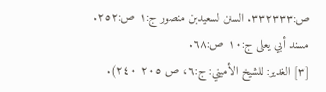ص:٣٣٢٣٣٣. السنن لسعيدبن منصور ج:١ ص:٢٥٢. مسند أبي يعلى ج:١٠ ص:٦٨.
[٣] الغدير: للشيخ الأميني: ج:٦، ص ٢٠٥ ٢٤٠).